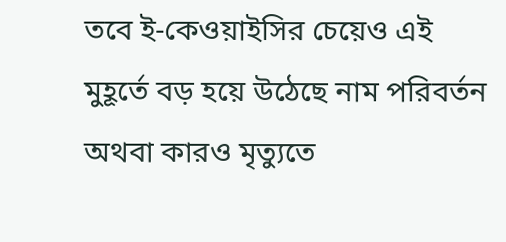তবে ই-কেওয়াইসির চেয়েও এই মুহূর্তে বড় হয়ে উঠেছে নাম পরিবর্তন অথবা কারও মৃত্যুতে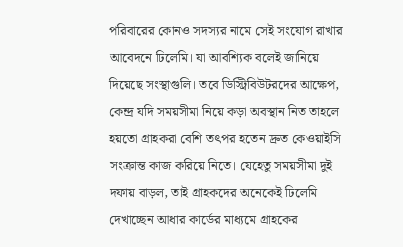পরিবারের কোনও সদস্যর নামে সেই সংযোগ রাখার আবেদনে ঢিলেমি। যা আবশ্যিক বলেই জানিয়ে দিয়েছে সংস্থাগুলি। তবে ডিস্ট্রিবিউটরদের আক্ষেপ, কেন্দ্র যদি সময়সীমা নিয়ে কড়া অবস্থান নিত তাহলে হয়তো গ্রাহকরা বেশি তৎপর হতেন দ্রুত কেওয়াইসি সংক্রান্ত কাজ করিয়ে নিতে। যেহেতু সময়সীমা দুই দফায় বাড়ল, তাই গ্রাহকদের অনেকেই ঢিলেমি দেখাচ্ছেন আধার কার্ডের মাধ্যমে গ্রাহকের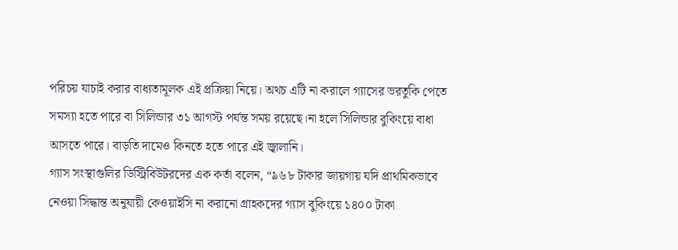পরিচয় যাচাই করার বাধ্যতামূলক এই প্রক্রিয়া নিয়ে। অথচ এটি না করালে গ্যাসের ভরতুকি পেতে সমস্যা হতে পারে বা সিলিন্ডার ৩১ আগস্ট পর্যন্ত সময় রয়েছে।না হলে সিলিন্ডার বুকিংয়ে বাধা আসতে পারে। বাড়তি দামেও কিনতে হতে পারে এই জ্বালানি।
গ্যাস সংস্থাগুলির ডিস্ট্রিবিউটরদের এক কর্তা বলেন, “৯৬৮ টাকার জায়গায় যদি প্রাথমিকভাবে নেওয়া সিদ্ধান্ত অনুযায়ী কেওয়াইসি না করানো গ্রাহকদের গ্যাস বুকিংয়ে ১৪০০ টাকা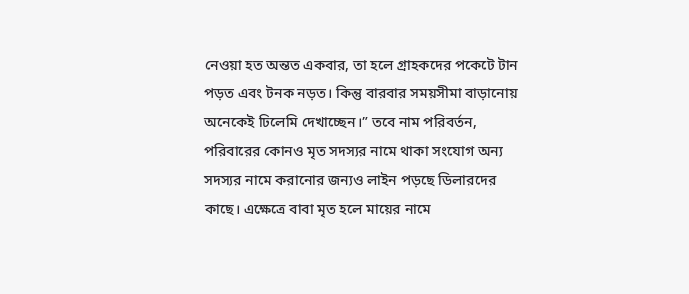নেওয়া হত অন্তত একবার, তা হলে গ্রাহকদের পকেটে টান পড়ত এবং টনক নড়ত। কিন্তু বারবার সময়সীমা বাড়ানোয় অনেকেই ঢিলেমি দেখাচ্ছেন।” তবে নাম পরিবর্তন, পরিবারের কোনও মৃত সদস্যর নামে থাকা সংযোগ অন্য সদস্যর নামে করানোর জন্যও লাইন পড়ছে ডিলারদের কাছে। এক্ষেত্রে বাবা মৃত হলে মায়ের নামে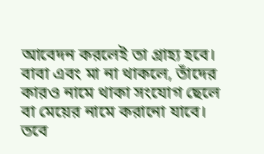আবেদন করলেই তা গ্রাহ্য হবে। বাবা এবং মা না থাকলে, তাঁদের কারও নামে থাকা সংযোগ ছেলে বা মেয়ের নামে করানো যাবে। তবে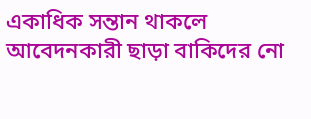একাধিক সন্তান থাকলে আবেদনকারী ছাড়া বাকিদের নো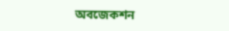অবজেকশন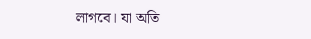লাগবে। যা অতি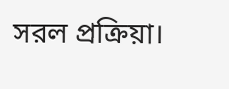সরল প্রক্রিয়া।